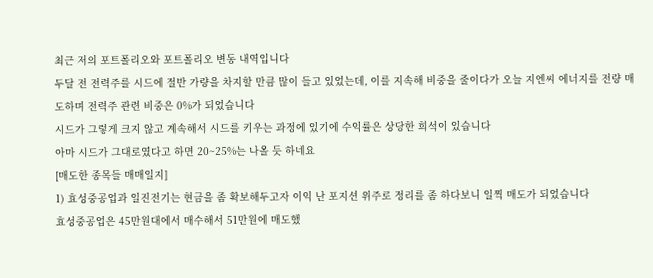최근 저의 포트폴리오와 포트폴리오 변동 내역입니다
두달 전 전력주를 시드에 절반 가량을 차지할 만큼 많이 들고 있었는데, 이를 지속해 비중을 줄이다가 오늘 지엔씨 에너지를 전량 매도하며 전력주 관련 비중은 0%가 되었습니다
시드가 그렇게 크지 않고 계속해서 시드를 키우는 과정에 있기에 수익률은 상당한 희석이 있습니다
아마 시드가 그대로였다고 하면 20~25%는 나올 듯 하네요
[매도한 종목들 매매일지]
1) 효성중공업과 일진전기는 현금을 좀 확보해두고자 이익 난 포지션 위주로 정리를 좀 하다보니 일찍 매도가 되었습니다
효성중공업은 45만원대에서 매수해서 51만원에 매도했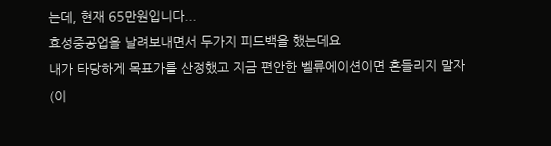는데, 현재 65만원입니다...
효성중공업을 날려보내면서 두가지 피드백을 했는데요
내가 타당하게 목표가를 산정했고 지금 편안한 벨류에이션이면 흔들리지 말자 (이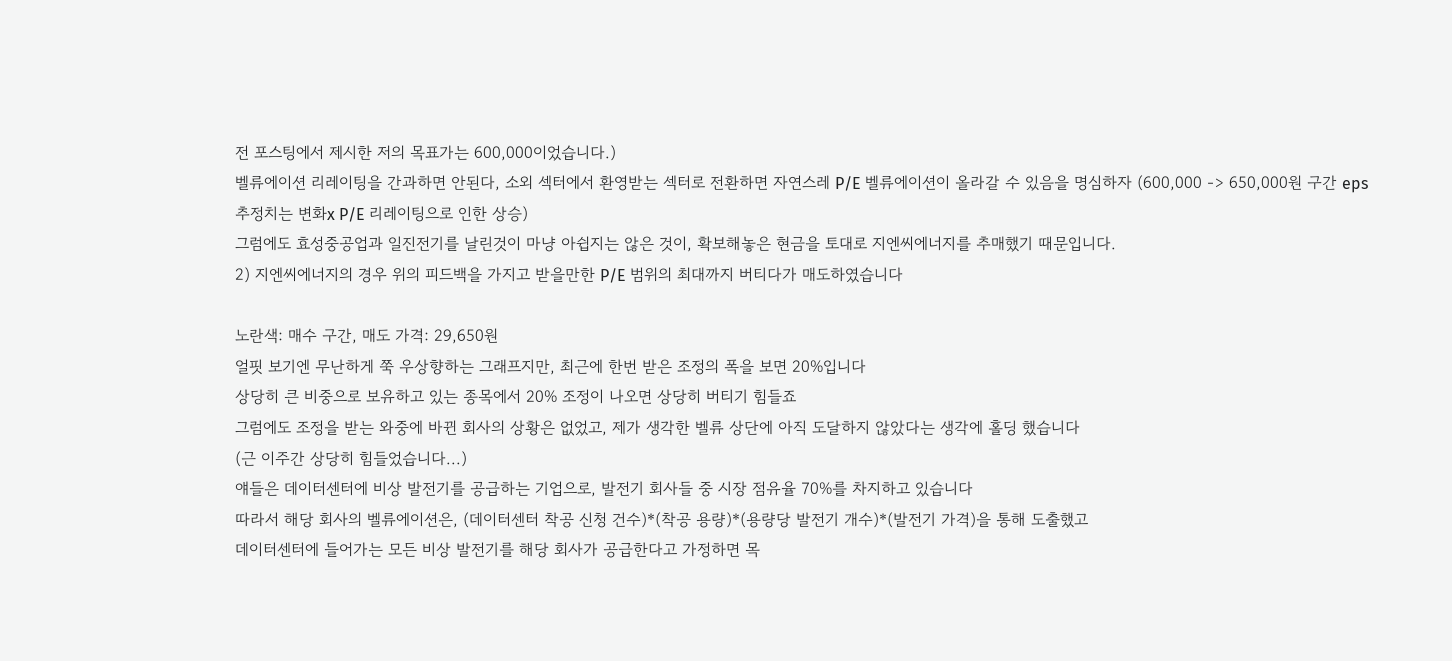전 포스팅에서 제시한 저의 목표가는 600,000이었습니다.)
벨류에이션 리레이팅을 간과하면 안된다, 소외 섹터에서 환영받는 섹터로 전환하면 자연스레 P/E 벨류에이션이 올라갈 수 있음을 명심하자 (600,000 -> 650,000원 구간 eps 추정치는 변화x P/E 리레이팅으로 인한 상승)
그럼에도 효성중공업과 일진전기를 날린것이 마냥 아쉽지는 않은 것이, 확보해놓은 현금을 토대로 지엔씨에너지를 추매했기 때문입니다.
2) 지엔씨에너지의 경우 위의 피드백을 가지고 받을만한 P/E 범위의 최대까지 버티다가 매도하였습니다

노란색: 매수 구간, 매도 가격: 29,650원
얼핏 보기엔 무난하게 쭉 우상향하는 그래프지만, 최근에 한번 받은 조정의 폭을 보면 20%입니다
상당히 큰 비중으로 보유하고 있는 종목에서 20% 조정이 나오면 상당히 버티기 힘들죠
그럼에도 조정을 받는 와중에 바뀐 회사의 상황은 없었고, 제가 생각한 벨류 상단에 아직 도달하지 않았다는 생각에 홀딩 했습니다
(근 이주간 상당히 힘들었습니다...)
얘들은 데이터센터에 비상 발전기를 공급하는 기업으로, 발전기 회사들 중 시장 점유율 70%를 차지하고 있습니다
따라서 해당 회사의 벨류에이션은, (데이터센터 착공 신청 건수)*(착공 용량)*(용량당 발전기 개수)*(발전기 가격)을 통해 도출했고
데이터센터에 들어가는 모든 비상 발전기를 해당 회사가 공급한다고 가정하면 목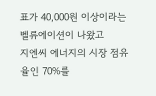표가 40,000원 이상이라는 벨류에이션이 나왔고
지엔씨 에너지의 시장 점유율인 70%를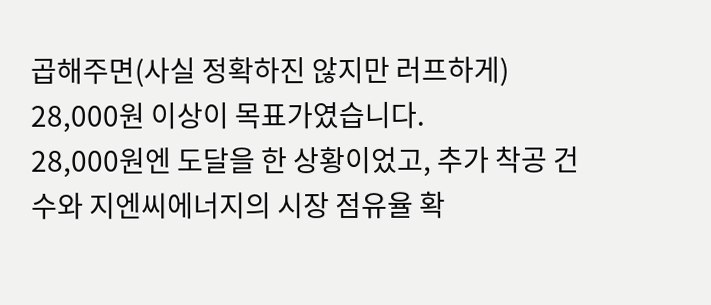곱해주면(사실 정확하진 않지만 러프하게) 28,000원 이상이 목표가였습니다.
28,000원엔 도달을 한 상황이었고, 추가 착공 건수와 지엔씨에너지의 시장 점유율 확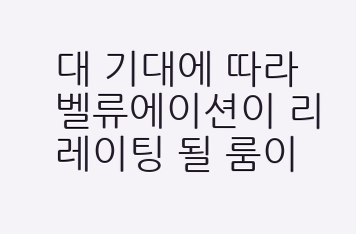대 기대에 따라 벨류에이션이 리레이팅 될 룸이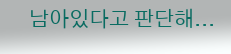남아있다고 판단해...